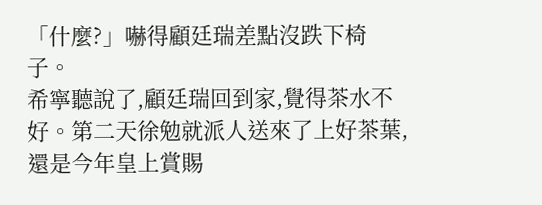「什麼?」嚇得顧廷瑞差點沒跌下椅子。
希寧聽說了,顧廷瑞回到家,覺得茶水不好。第二天徐勉就派人送來了上好茶葉,還是今年皇上賞賜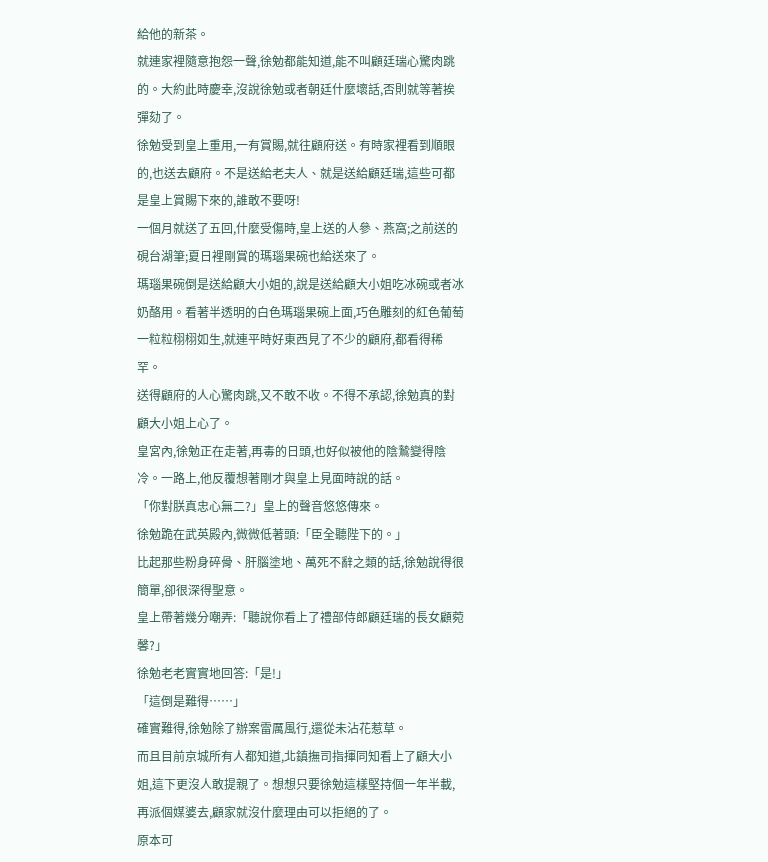給他的新茶。
就連家裡隨意抱怨一聲,徐勉都能知道,能不叫顧廷瑞心驚肉跳的。大約此時慶幸,沒說徐勉或者朝廷什麼壞話,否則就等著挨彈劾了。
徐勉受到皇上重用,一有賞賜,就往顧府送。有時家裡看到順眼的,也送去顧府。不是送給老夫人、就是送給顧廷瑞,這些可都是皇上賞賜下來的,誰敢不要呀!
一個月就送了五回,什麼受傷時,皇上送的人參、燕窩;之前送的硯台湖筆;夏日裡剛賞的瑪瑙果碗也給送來了。
瑪瑙果碗倒是送給顧大小姐的,說是送給顧大小姐吃冰碗或者冰奶酪用。看著半透明的白色瑪瑙果碗上面,巧色雕刻的紅色葡萄一粒粒栩栩如生,就連平時好東西見了不少的顧府,都看得稀罕。
送得顧府的人心驚肉跳,又不敢不收。不得不承認,徐勉真的對顧大小姐上心了。
皇宮內,徐勉正在走著,再毒的日頭,也好似被他的陰鷙變得陰冷。一路上,他反覆想著剛才與皇上見面時說的話。
「你對朕真忠心無二?」皇上的聲音悠悠傳來。
徐勉跪在武英殿內,微微低著頭:「臣全聽陛下的。」
比起那些粉身碎骨、肝腦塗地、萬死不辭之類的話,徐勉說得很簡單,卻很深得聖意。
皇上帶著幾分嘲弄:「聽說你看上了禮部侍郎顧廷瑞的長女顧菀馨?」
徐勉老老實實地回答:「是!」
「這倒是難得……」
確實難得,徐勉除了辦案雷厲風行,還從未沾花惹草。
而且目前京城所有人都知道,北鎮撫司指揮同知看上了顧大小姐,這下更沒人敢提親了。想想只要徐勉這樣堅持個一年半載,再派個媒婆去,顧家就沒什麼理由可以拒絕的了。
原本可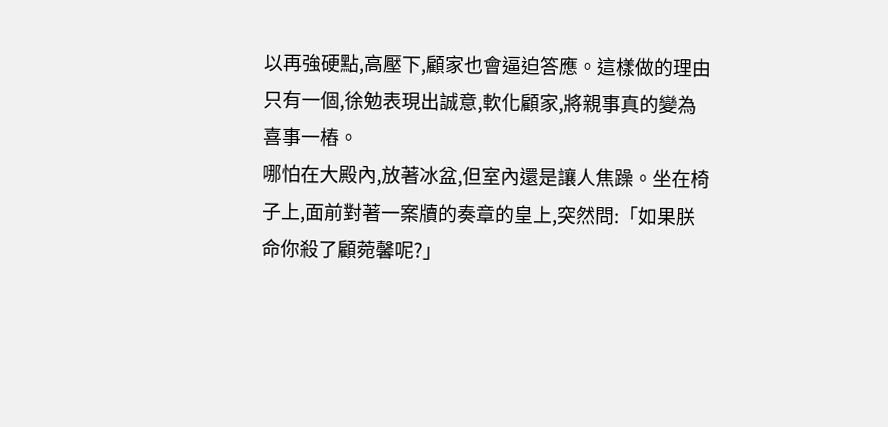以再強硬點,高壓下,顧家也會逼迫答應。這樣做的理由只有一個,徐勉表現出誠意,軟化顧家,將親事真的變為喜事一樁。
哪怕在大殿內,放著冰盆,但室內還是讓人焦躁。坐在椅子上,面前對著一案牘的奏章的皇上,突然問:「如果朕命你殺了顧菀馨呢?」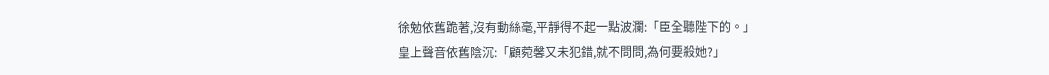徐勉依舊跪著,沒有動絲毫,平靜得不起一點波瀾:「臣全聽陛下的。」
皇上聲音依舊陰沉:「顧菀馨又未犯錯,就不問問,為何要殺她?」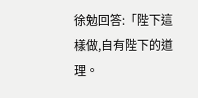徐勉回答:「陛下這樣做,自有陛下的道理。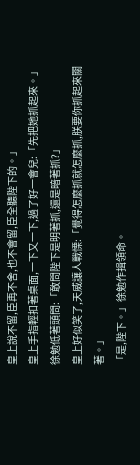皇上說不留,臣再不舍,也不會留,臣全聽陛下的。」
皇上手指輕扣著桌面,一下又一下,過了好一會兒:「先把她抓起來。」
徐勉低著頭問:「敢問陛下是明著抓,還是暗著抓?」
皇上好似笑了,天威讓人戰慄:「覺得怎麼抓就怎麼抓,朕要你抓起來關著。」
「是,陛下。」徐勉作揖領命。